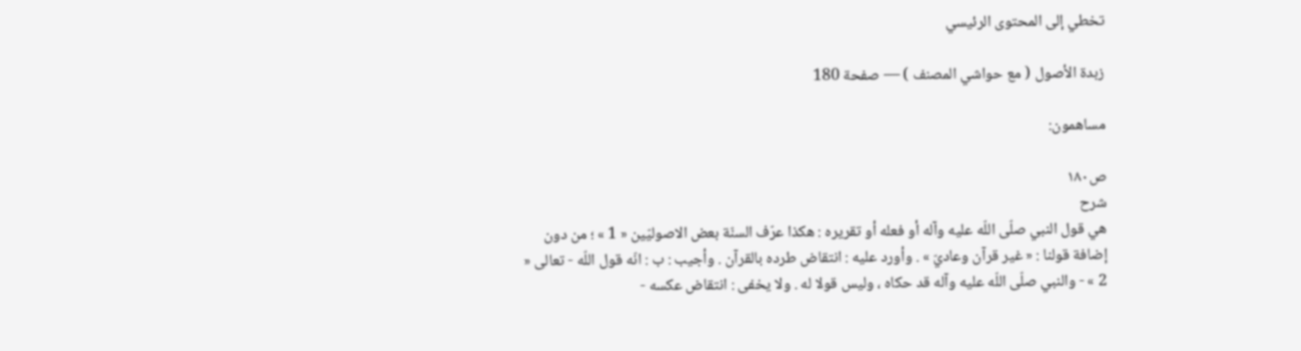تخطي إلى المحتوى الرئيسي

زبدة الأصول ( مع حواشي المصنف ) — صفحة 180

مساهمون:

ص١٨٠
شرح
هي قول النبي صلّى اللّه عليه وآله أو فعله أو تقريره : هكذا عرّف السنّة بعض الاصوليّين « 1 » ؛ من دون إضافة قولنا : « غير قرآن وعاديّ » . وأورد عليه : انتقاض طرده بالقرآن . وأجيب : ب : انّه قول اللّه - تعالى « 2 » - والنبي صلّى اللّه عليه وآله قد حكاه ، وليس قولا له . ولا يخفى : انتقاض عكسه -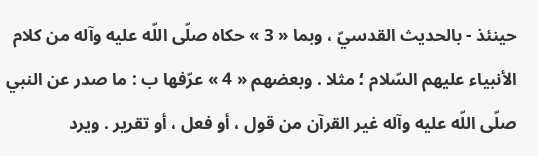حينئذ - بالحديث القدسيّ ، وبما « 3 » حكاه صلّى اللّه عليه وآله من كلام الأنبياء عليهم السّلام ؛ مثلا . وبعضهم « 4 » عرّفها ب : ما صدر عن النبي صلّى اللّه عليه وآله غير القرآن من قول ، أو فعل ، أو تقرير . ويرد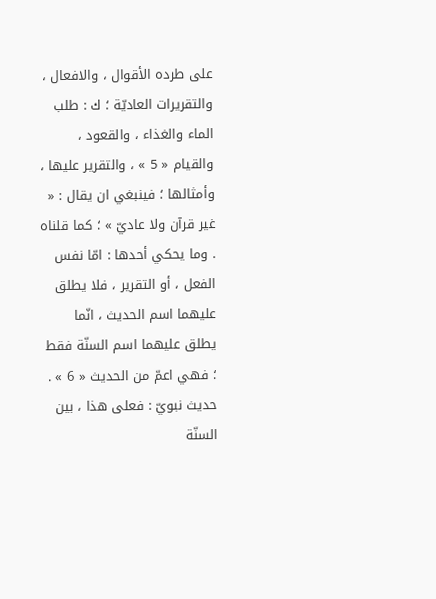على طرده الأقوال ، والافعال ، والتقريرات العاديّة ؛ ك : طلب الماء والغذاء ، والقعود ، والقيام « 5 » ، والتقرير عليها ، وأمثالها ؛ فينبغي ان يقال : « غير قرآن ولا عاديّ » ؛ كما قلناه . وما يحكي أحدها : امّا نفس الفعل ، أو التقرير ، فلا يطلق عليهما اسم الحديث ، انّما يطلق عليهما اسم السنّة فقط ؛ فهي اعمّ من الحديث « 6 » . حديث نبويّ : فعلى هذا ، بين السنّة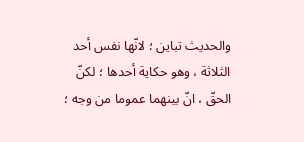والحديث تباين ؛ لانّها نفس أحد الثلاثة ، وهو حكاية أحدها ؛ لكنّ الحقّ ، انّ بينهما عموما من وجه ؛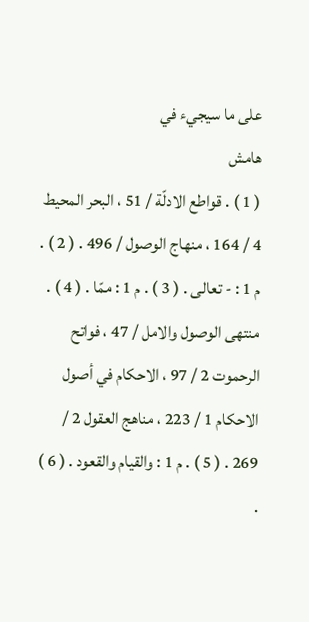على ما سيجيء في
هامش
( 1 ) . قواطع الادلّة / 51 ، البحر المحيط 4 / 164 ، منهاج الوصول / 496 . ( 2 ) . م 1 : - تعالى . ( 3 ) . م 1 : ممّا . ( 4 ) . منتهى الوصول والامل / 47 ، فواتح الرحموت 2 / 97 ، الاحكام في أصول الاحكام 1 / 223 ، مناهج العقول 2 / 269 . ( 5 ) . م 1 : والقيام والقعود . ( 6 ) .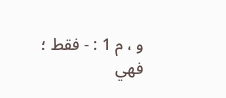و ، م 1 : - فقط ؛ فهي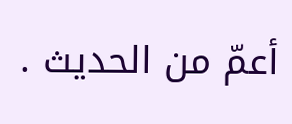أعمّ من الحديث .